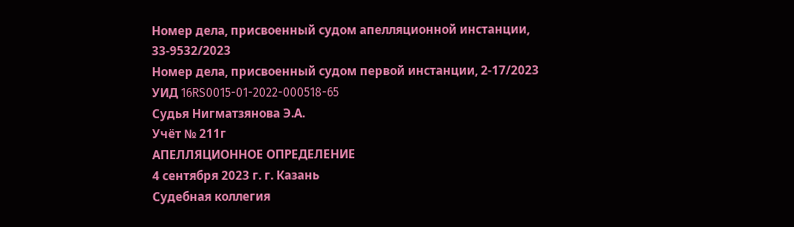Номер дела, присвоенный судом апелляционной инстанции, 33-9532/2023
Номер дела, присвоенный судом первой инстанции, 2-17/2023
УИД 16RS0015-01-2022-000518-65
Судья Нигматзянова Э.А.
Учёт № 211г
АПЕЛЛЯЦИОННОЕ ОПРЕДЕЛЕНИЕ
4 сентября 2023 г. г. Казань
Судебная коллегия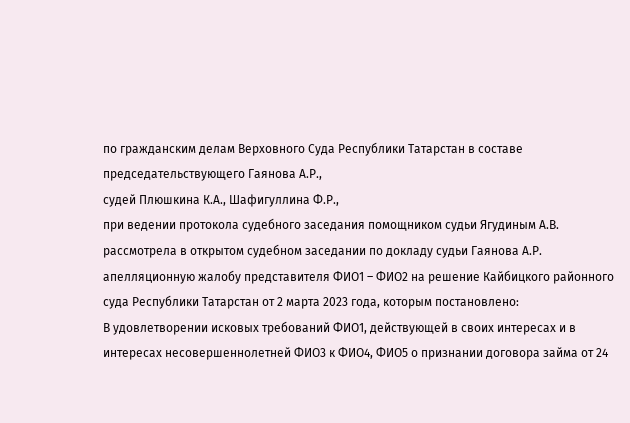по гражданским делам Верховного Суда Республики Татарстан в составе
председательствующего Гаянова А.Р.,
судей Плюшкина К.А., Шафигуллина Ф.Р.,
при ведении протокола судебного заседания помощником судьи Ягудиным А.В.
рассмотрела в открытом судебном заседании по докладу судьи Гаянова А.Р. апелляционную жалобу представителя ФИО1 – ФИО2 на решение Кайбицкого районного суда Республики Татарстан от 2 марта 2023 года, которым постановлено:
В удовлетворении исковых требований ФИО1, действующей в своих интересах и в интересах несовершеннолетней ФИО3 к ФИО4, ФИО5 о признании договора займа от 24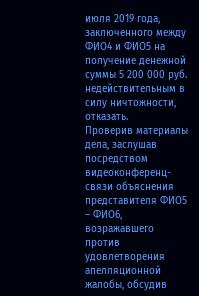июля 2019 года, заключенного между ФИО4 и ФИО5 на получение денежной суммы 5 200 000 руб. недействительным в силу ничтожности, отказать.
Проверив материалы дела, заслушав посредством видеоконференц-связи объяснения представителя ФИО5 – ФИО6, возражавшего против удовлетворения апелляционной жалобы, обсудив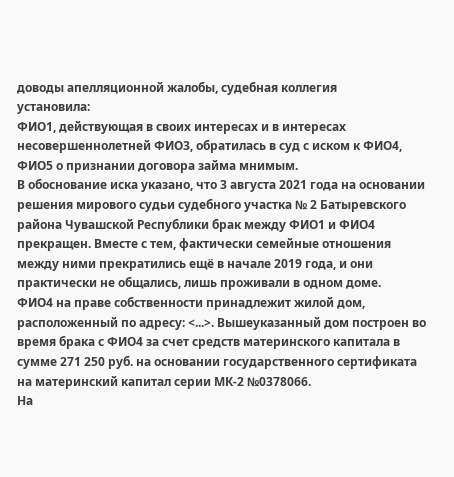доводы апелляционной жалобы, судебная коллегия
установила:
ФИО1, действующая в своих интересах и в интересах несовершеннолетней ФИО3, обратилась в суд с иском к ФИО4, ФИО5 о признании договора займа мнимым.
В обоснование иска указано, что 3 августа 2021 года на основании решения мирового судьи судебного участка № 2 Батыревского района Чувашской Республики брак между ФИО1 и ФИО4 прекращен. Вместе с тем, фактически семейные отношения между ними прекратились ещё в начале 2019 года, и они практически не общались, лишь проживали в одном доме.
ФИО4 на праве собственности принадлежит жилой дом, расположенный по адресу: <...>. Вышеуказанный дом построен во время брака с ФИО4 за счет средств материнского капитала в сумме 271 250 руб. на основании государственного сертификата на материнский капитал серии МК-2 №0378066.
На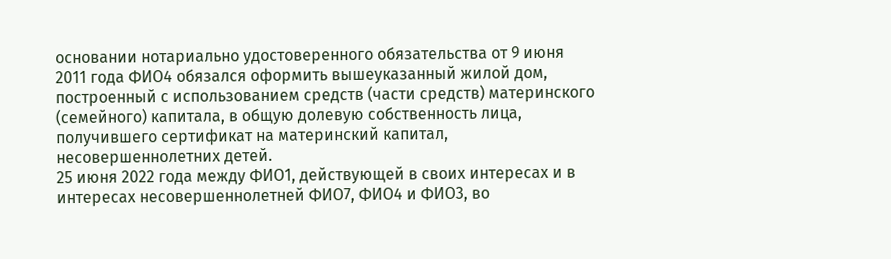основании нотариально удостоверенного обязательства от 9 июня 2011 года ФИО4 обязался оформить вышеуказанный жилой дом, построенный с использованием средств (части средств) материнского (семейного) капитала, в общую долевую собственность лица, получившего сертификат на материнский капитал, несовершеннолетних детей.
25 июня 2022 года между ФИО1, действующей в своих интересах и в интересах несовершеннолетней ФИО7, ФИО4 и ФИО3, во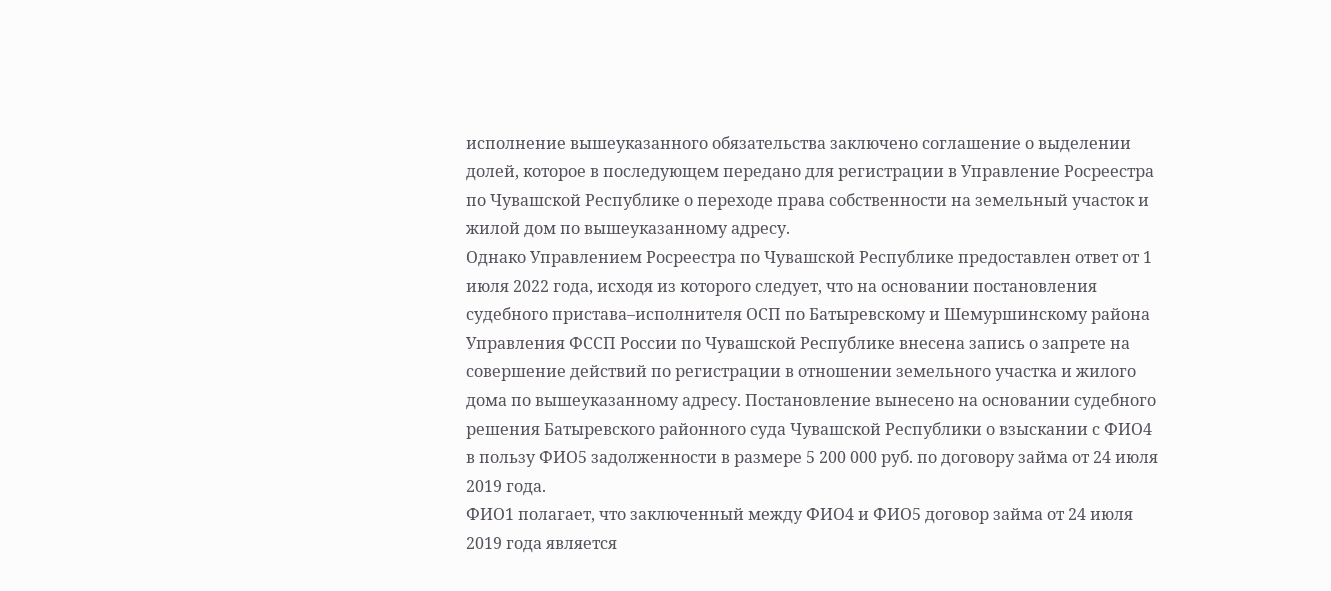исполнение вышеуказанного обязательства заключено соглашение о выделении долей, которое в последующем передано для регистрации в Управление Росреестра по Чувашской Республике о переходе права собственности на земельный участок и жилой дом по вышеуказанному адресу.
Однако Управлением Росреестра по Чувашской Республике предоставлен ответ от 1 июля 2022 года, исходя из которого следует, что на основании постановления судебного пристава–исполнителя ОСП по Батыревскому и Шемуршинскому района Управления ФССП России по Чувашской Республике внесена запись о запрете на совершение действий по регистрации в отношении земельного участка и жилого дома по вышеуказанному адресу. Постановление вынесено на основании судебного решения Батыревского районного суда Чувашской Республики о взыскании с ФИО4 в пользу ФИО5 задолженности в размере 5 200 000 руб. по договору займа от 24 июля 2019 года.
ФИО1 полагает, что заключенный между ФИО4 и ФИО5 договор займа от 24 июля 2019 года является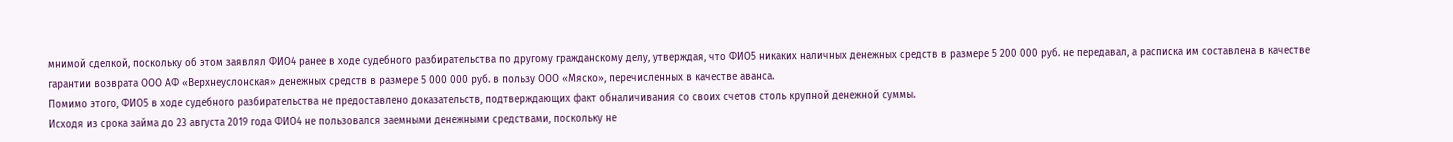мнимой сделкой, поскольку об этом заявлял ФИО4 ранее в ходе судебного разбирательства по другому гражданскому делу, утверждая, что ФИО5 никаких наличных денежных средств в размере 5 200 000 руб. не передавал, а расписка им составлена в качестве гарантии возврата ООО АФ «Верхнеуслонская» денежных средств в размере 5 000 000 руб. в пользу ООО «Мяско», перечисленных в качестве аванса.
Помимо этого, ФИО5 в ходе судебного разбирательства не предоставлено доказательств, подтверждающих факт обналичивания со своих счетов столь крупной денежной суммы.
Исходя из срока займа до 23 августа 2019 года ФИО4 не пользовался заемными денежными средствами, поскольку не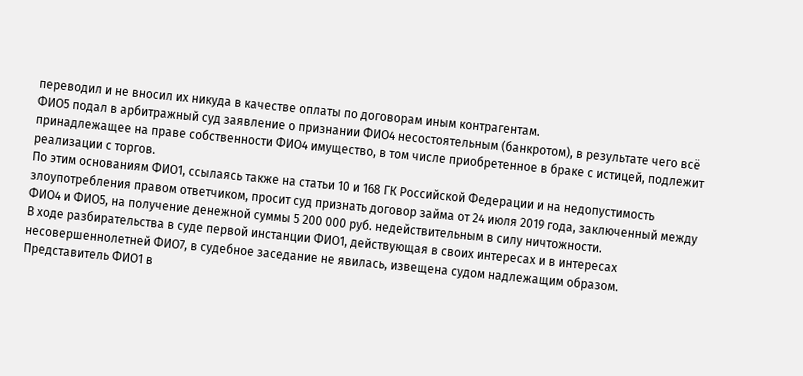переводил и не вносил их никуда в качестве оплаты по договорам иным контрагентам.
ФИО5 подал в арбитражный суд заявление о признании ФИО4 несостоятельным (банкротом), в результате чего всё принадлежащее на праве собственности ФИО4 имущество, в том числе приобретенное в браке с истицей, подлежит реализации с торгов.
По этим основаниям ФИО1, ссылаясь также на статьи 10 и 168 ГК Российской Федерации и на недопустимость злоупотребления правом ответчиком, просит суд признать договор займа от 24 июля 2019 года, заключенный между ФИО4 и ФИО5, на получение денежной суммы 5 200 000 руб. недействительным в силу ничтожности.
В ходе разбирательства в суде первой инстанции ФИО1, действующая в своих интересах и в интересах несовершеннолетней ФИО7, в судебное заседание не явилась, извещена судом надлежащим образом.
Представитель ФИО1 в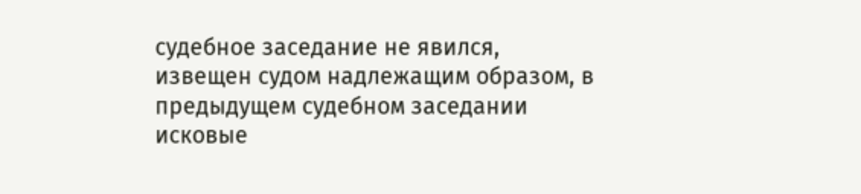судебное заседание не явился, извещен судом надлежащим образом, в предыдущем судебном заседании исковые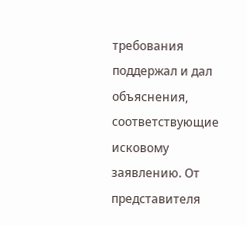требования поддержал и дал объяснения, соответствующие исковому заявлению. От представителя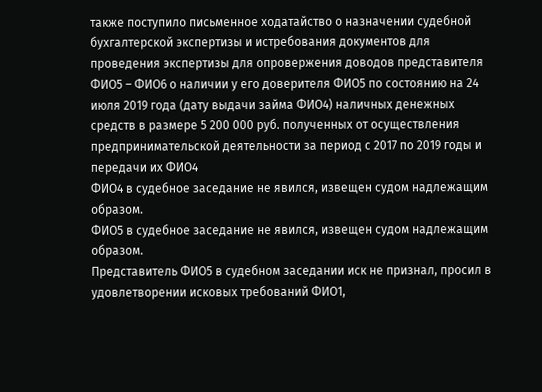также поступило письменное ходатайство о назначении судебной бухгалтерской экспертизы и истребования документов для проведения экспертизы для опровержения доводов представителя ФИО5 – ФИО6 о наличии у его доверителя ФИО5 по состоянию на 24 июля 2019 года (дату выдачи займа ФИО4) наличных денежных средств в размере 5 200 000 руб. полученных от осуществления предпринимательской деятельности за период с 2017 по 2019 годы и передачи их ФИО4
ФИО4 в судебное заседание не явился, извещен судом надлежащим образом.
ФИО5 в судебное заседание не явился, извещен судом надлежащим образом.
Представитель ФИО5 в судебном заседании иск не признал, просил в удовлетворении исковых требований ФИО1,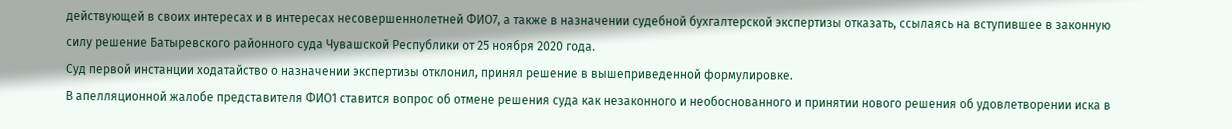действующей в своих интересах и в интересах несовершеннолетней ФИО7, а также в назначении судебной бухгалтерской экспертизы отказать, ссылаясь на вступившее в законную силу решение Батыревского районного суда Чувашской Республики от 25 ноября 2020 года.
Суд первой инстанции ходатайство о назначении экспертизы отклонил, принял решение в вышеприведенной формулировке.
В апелляционной жалобе представителя ФИО1 ставится вопрос об отмене решения суда как незаконного и необоснованного и принятии нового решения об удовлетворении иска в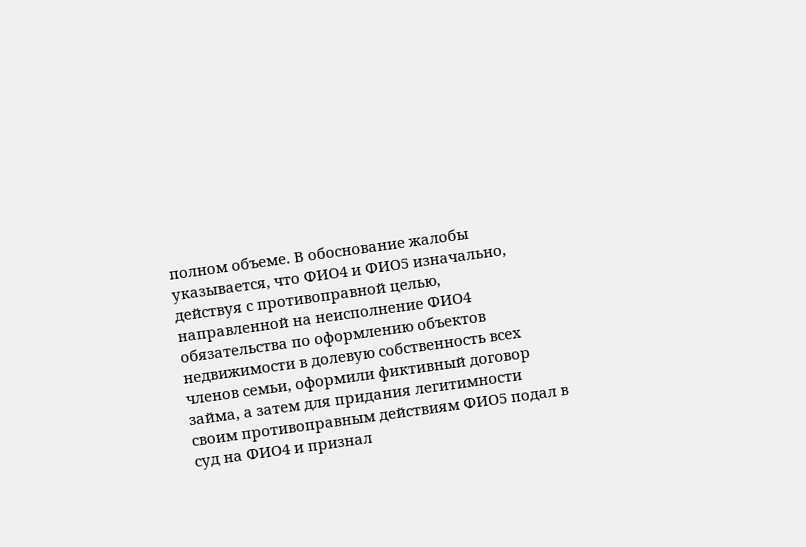полном объеме. В обоснование жалобы указывается, что ФИО4 и ФИО5 изначально, действуя с противоправной целью, направленной на неисполнение ФИО4 обязательства по оформлению объектов недвижимости в долевую собственность всех членов семьи, оформили фиктивный договор займа, а затем для придания легитимности своим противоправным действиям ФИО5 подал в суд на ФИО4 и признал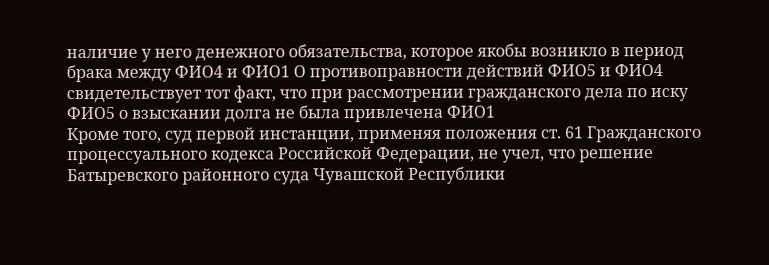наличие у него денежного обязательства, которое якобы возникло в период брака между ФИО4 и ФИО1 О противоправности действий ФИО5 и ФИО4 свидетельствует тот факт, что при рассмотрении гражданского дела по иску ФИО5 о взыскании долга не была привлечена ФИО1
Кроме того, суд первой инстанции, применяя положения ст. 61 Гражданского процессуального кодекса Российской Федерации, не учел, что решение Батыревского районного суда Чувашской Республики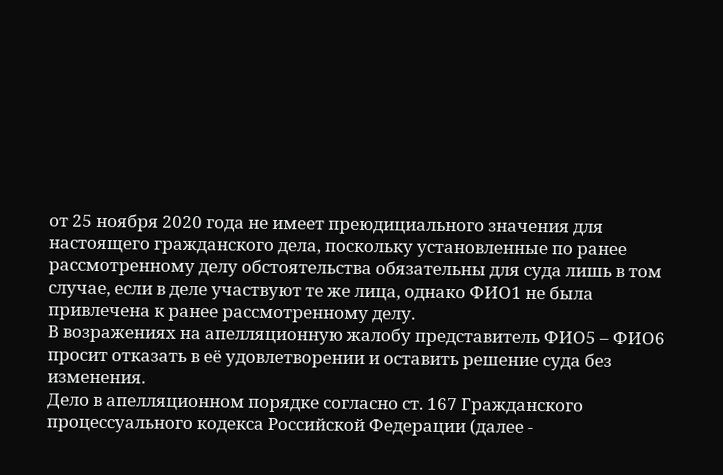от 25 ноября 2020 года не имеет преюдициального значения для настоящего гражданского дела, поскольку установленные по ранее рассмотренному делу обстоятельства обязательны для суда лишь в том случае, если в деле участвуют те же лица, однако ФИО1 не была привлечена к ранее рассмотренному делу.
В возражениях на апелляционную жалобу представитель ФИО5 – ФИО6 просит отказать в её удовлетворении и оставить решение суда без изменения.
Дело в апелляционном порядке согласно ст. 167 Гражданского процессуального кодекса Российской Федерации (далее -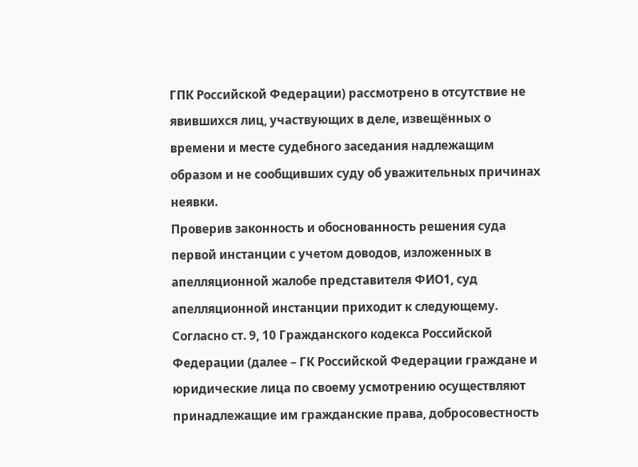ГПК Российской Федерации) рассмотрено в отсутствие не явившихся лиц, участвующих в деле, извещённых о времени и месте судебного заседания надлежащим образом и не сообщивших суду об уважительных причинах неявки.
Проверив законность и обоснованность решения суда первой инстанции с учетом доводов, изложенных в апелляционной жалобе представителя ФИО1, суд апелляционной инстанции приходит к следующему.
Согласно ст. 9, 10 Гражданского кодекса Российской Федерации (далее – ГК Российской Федерации граждане и юридические лица по своему усмотрению осуществляют принадлежащие им гражданские права, добросовестность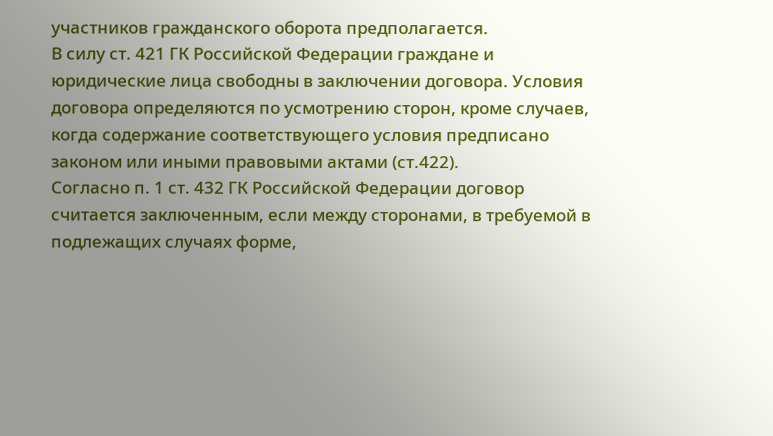участников гражданского оборота предполагается.
В силу ст. 421 ГК Российской Федерации граждане и юридические лица свободны в заключении договора. Условия договора определяются по усмотрению сторон, кроме случаев, когда содержание соответствующего условия предписано законом или иными правовыми актами (ст.422).
Согласно п. 1 ст. 432 ГК Российской Федерации договор считается заключенным, если между сторонами, в требуемой в подлежащих случаях форме,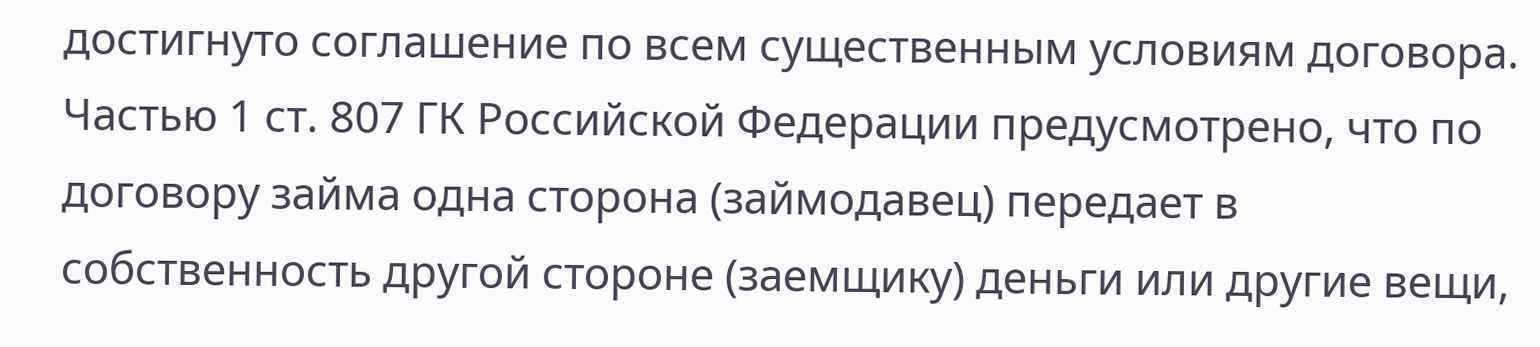достигнуто соглашение по всем существенным условиям договора.
Частью 1 ст. 807 ГК Российской Федерации предусмотрено, что по договору займа одна сторона (займодавец) передает в собственность другой стороне (заемщику) деньги или другие вещи,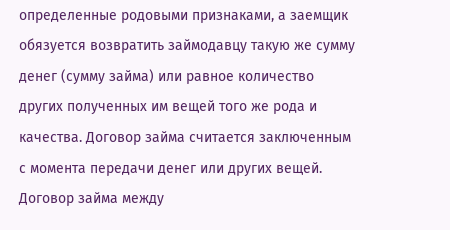определенные родовыми признаками, а заемщик обязуется возвратить займодавцу такую же сумму денег (сумму займа) или равное количество других полученных им вещей того же рода и качества. Договор займа считается заключенным с момента передачи денег или других вещей.
Договор займа между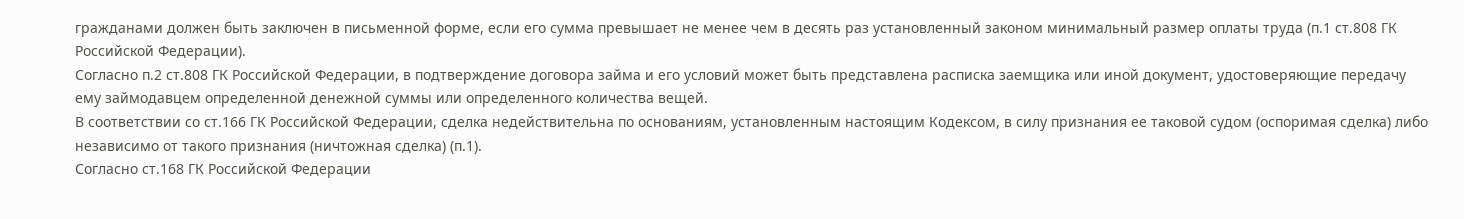гражданами должен быть заключен в письменной форме, если его сумма превышает не менее чем в десять раз установленный законом минимальный размер оплаты труда (п.1 ст.808 ГК Российской Федерации).
Согласно п.2 ст.808 ГК Российской Федерации, в подтверждение договора займа и его условий может быть представлена расписка заемщика или иной документ, удостоверяющие передачу ему займодавцем определенной денежной суммы или определенного количества вещей.
В соответствии со ст.166 ГК Российской Федерации, сделка недействительна по основаниям, установленным настоящим Кодексом, в силу признания ее таковой судом (оспоримая сделка) либо независимо от такого признания (ничтожная сделка) (п.1).
Согласно ст.168 ГК Российской Федерации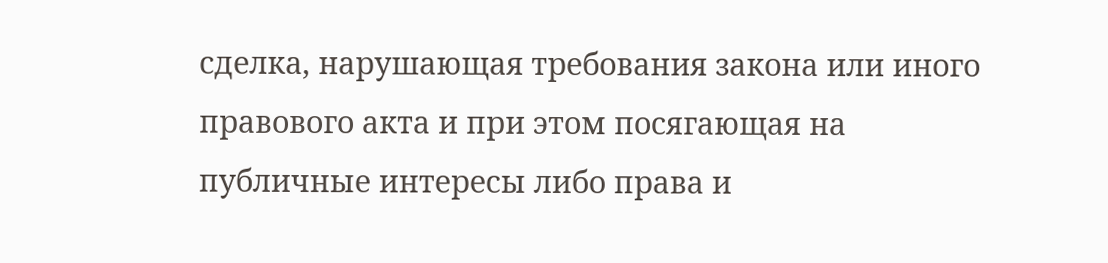сделка, нарушающая требования закона или иного правового акта и при этом посягающая на публичные интересы либо права и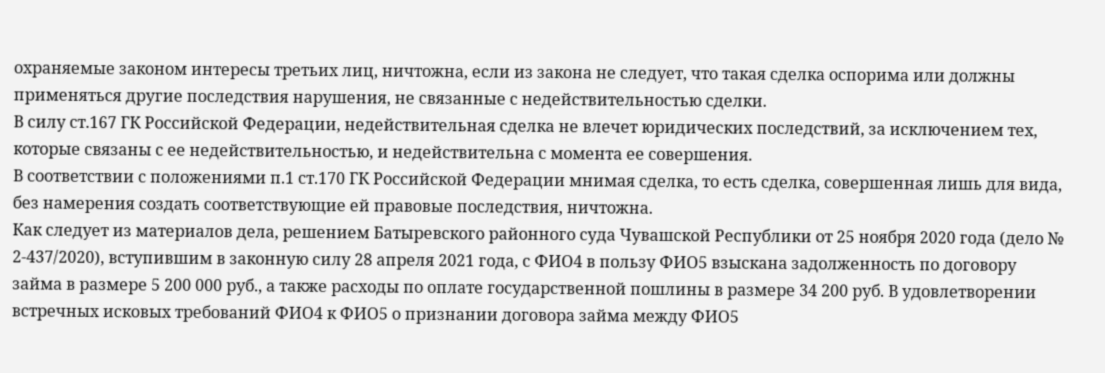охраняемые законом интересы третьих лиц, ничтожна, если из закона не следует, что такая сделка оспорима или должны применяться другие последствия нарушения, не связанные с недействительностью сделки.
В силу ст.167 ГК Российской Федерации, недействительная сделка не влечет юридических последствий, за исключением тех, которые связаны с ее недействительностью, и недействительна с момента ее совершения.
В соответствии с положениями п.1 ст.170 ГК Российской Федерации мнимая сделка, то есть сделка, совершенная лишь для вида, без намерения создать соответствующие ей правовые последствия, ничтожна.
Как следует из материалов дела, решением Батыревского районного суда Чувашской Республики от 25 ноября 2020 года (дело № 2-437/2020), вступившим в законную силу 28 апреля 2021 года, с ФИО4 в пользу ФИО5 взыскана задолженность по договору займа в размере 5 200 000 руб., а также расходы по оплате государственной пошлины в размере 34 200 руб. В удовлетворении встречных исковых требований ФИО4 к ФИО5 о признании договора займа между ФИО5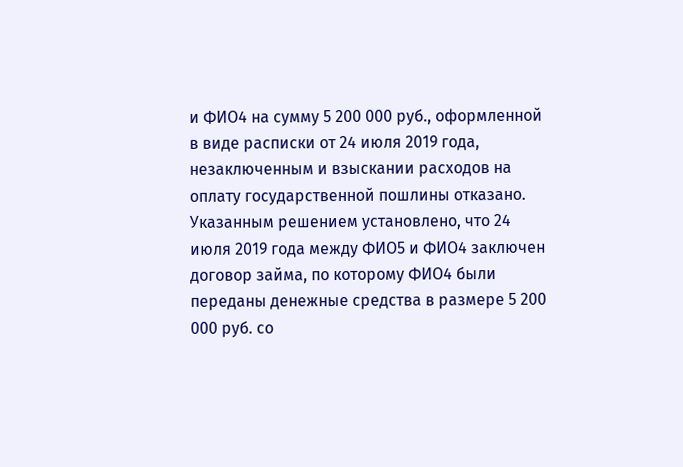и ФИО4 на сумму 5 200 000 руб., оформленной в виде расписки от 24 июля 2019 года, незаключенным и взыскании расходов на оплату государственной пошлины отказано.
Указанным решением установлено, что 24 июля 2019 года между ФИО5 и ФИО4 заключен договор займа, по которому ФИО4 были переданы денежные средства в размере 5 200 000 руб. со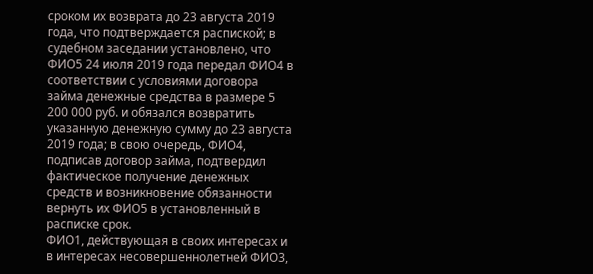сроком их возврата до 23 августа 2019 года, что подтверждается распиской; в судебном заседании установлено, что ФИО5 24 июля 2019 года передал ФИО4 в соответствии с условиями договора займа денежные средства в размере 5 200 000 руб. и обязался возвратить указанную денежную сумму до 23 августа 2019 года; в свою очередь, ФИО4, подписав договор займа, подтвердил фактическое получение денежных средств и возникновение обязанности вернуть их ФИО5 в установленный в расписке срок.
ФИО1, действующая в своих интересах и в интересах несовершеннолетней ФИО3,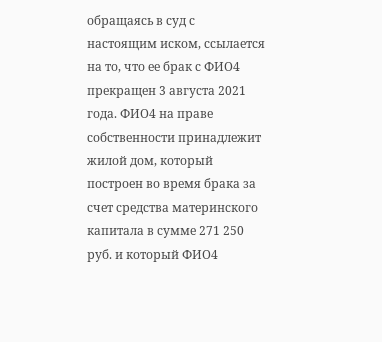обращаясь в суд с настоящим иском, ссылается на то, что ее брак с ФИО4 прекращен 3 августа 2021 года. ФИО4 на праве собственности принадлежит жилой дом, который построен во время брака за счет средства материнского капитала в сумме 271 250 руб. и который ФИО4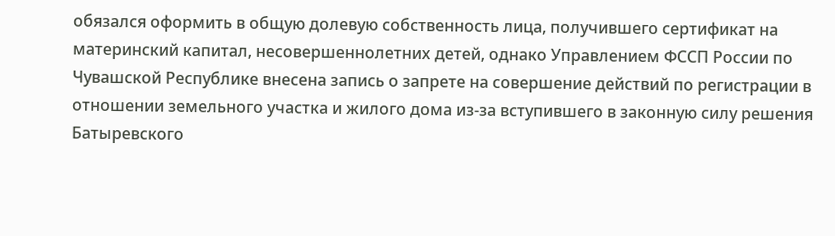обязался оформить в общую долевую собственность лица, получившего сертификат на материнский капитал, несовершеннолетних детей, однако Управлением ФССП России по Чувашской Республике внесена запись о запрете на совершение действий по регистрации в отношении земельного участка и жилого дома из-за вступившего в законную силу решения Батыревского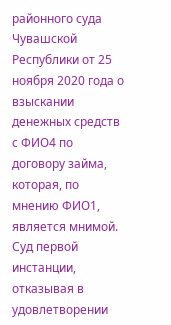районного суда Чувашской Республики от 25 ноября 2020 года о взыскании денежных средств с ФИО4 по договору займа, которая, по мнению ФИО1, является мнимой.
Суд первой инстанции, отказывая в удовлетворении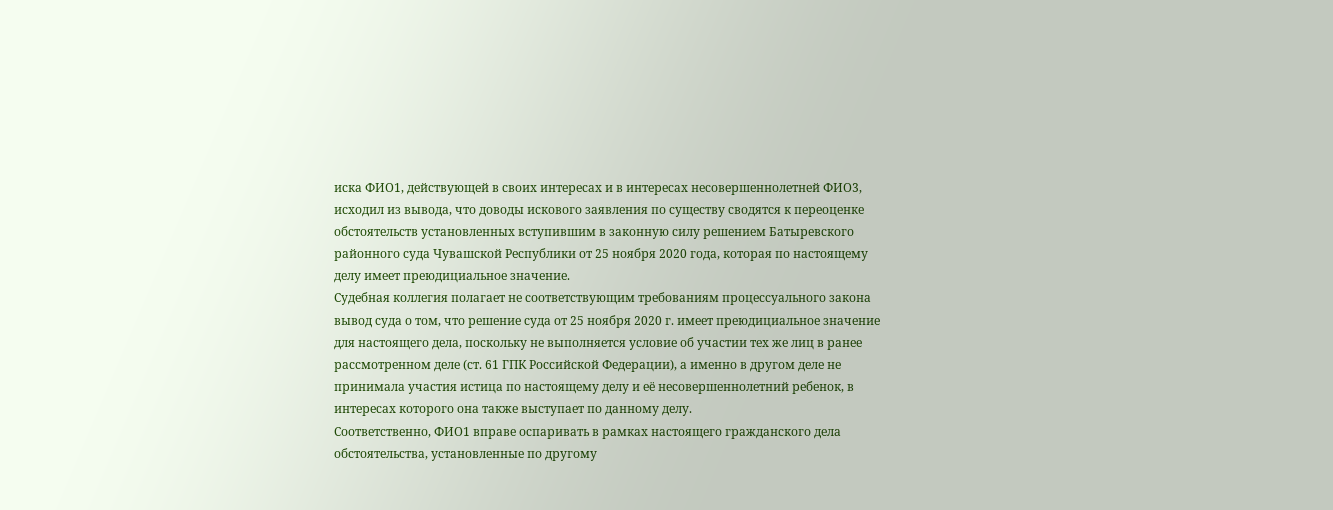иска ФИО1, действующей в своих интересах и в интересах несовершеннолетней ФИО3, исходил из вывода, что доводы искового заявления по существу сводятся к переоценке обстоятельств установленных вступившим в законную силу решением Батыревского районного суда Чувашской Республики от 25 ноября 2020 года, которая по настоящему делу имеет преюдициальное значение.
Судебная коллегия полагает не соответствующим требованиям процессуального закона вывод суда о том, что решение суда от 25 ноября 2020 г. имеет преюдициальное значение для настоящего дела, поскольку не выполняется условие об участии тех же лиц в ранее рассмотренном деле (ст. 61 ГПК Российской Федерации), а именно в другом деле не принимала участия истица по настоящему делу и её несовершеннолетний ребенок, в интересах которого она также выступает по данному делу.
Соответственно, ФИО1 вправе оспаривать в рамках настоящего гражданского дела обстоятельства, установленные по другому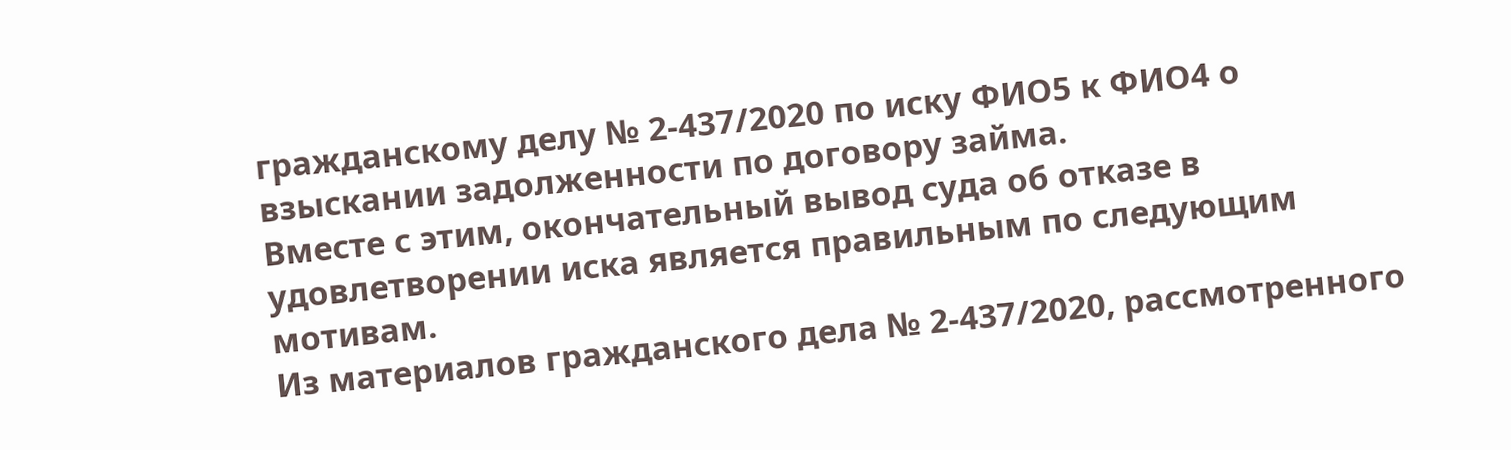гражданскому делу № 2-437/2020 по иску ФИО5 к ФИО4 о взыскании задолженности по договору займа.
Вместе с этим, окончательный вывод суда об отказе в удовлетворении иска является правильным по следующим мотивам.
Из материалов гражданского дела № 2-437/2020, рассмотренного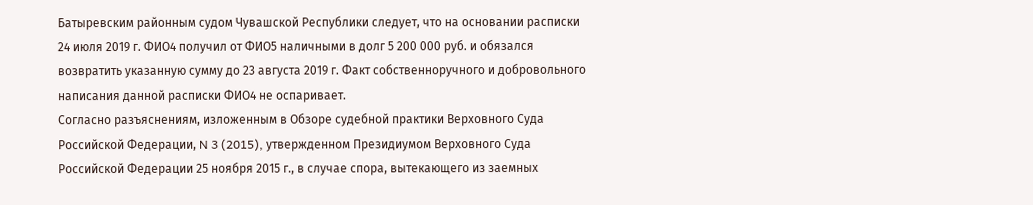Батыревским районным судом Чувашской Республики следует, что на основании расписки 24 июля 2019 г. ФИО4 получил от ФИО5 наличными в долг 5 200 000 руб. и обязался возвратить указанную сумму до 23 августа 2019 г. Факт собственноручного и добровольного написания данной расписки ФИО4 не оспаривает.
Согласно разъяснениям, изложенным в Обзоре судебной практики Верховного Суда Российской Федерации, N 3 (2015), утвержденном Президиумом Верховного Суда Российской Федерации 25 ноября 2015 г., в случае спора, вытекающего из заемных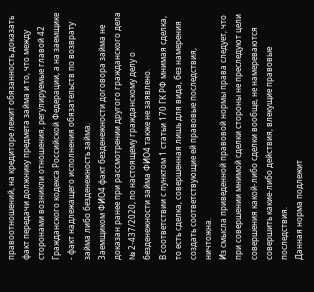правоотношений, на кредиторе лежит обязанность доказать факт передачи должнику предмета займа и то, что между сторонами возникли отношения, регулируемые главой 42 Гражданского кодекса Российской Федерации, а на заемщике - факт надлежащего исполнения обязательств по возврату займа либо безденежность займа.
Заемщиком ФИО4 факт безденежности договора займа не доказан ранее при рассмотрении другого гражданского дела № 2-437/2020, по настоящему гражданскому делу о безденежности займа ФИО4 также не заявлено.
В соответствии с пунктом 1 статьи 170 ГК РФ мнимая сделка, то есть сделка, совершенная лишь для вида, без намерения создать соответствующие ей правовые последствия, ничтожна.
Из смысла приведенной правовой нормы права следует, что при совершении мнимой сделки стороны не преследуют цели совершения какой-либо сделки вообще, не намереваются совершить какие-либо действия, влекущие правовые последствия.
Данная норма подлежит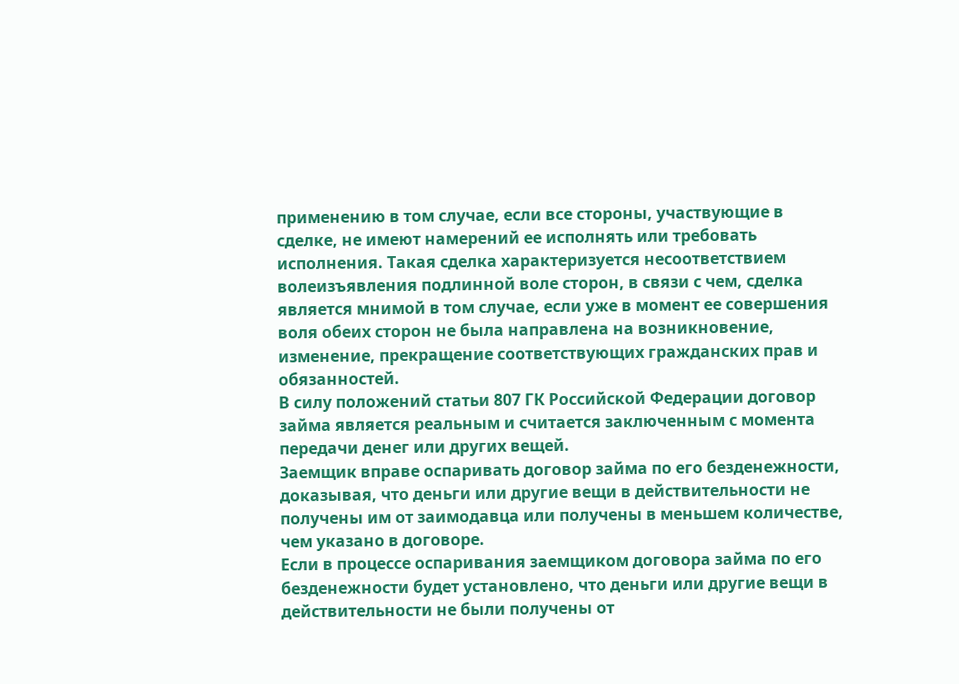применению в том случае, если все стороны, участвующие в сделке, не имеют намерений ее исполнять или требовать исполнения. Такая сделка характеризуется несоответствием волеизъявления подлинной воле сторон, в связи с чем, сделка является мнимой в том случае, если уже в момент ее совершения воля обеих сторон не была направлена на возникновение, изменение, прекращение соответствующих гражданских прав и обязанностей.
В силу положений статьи 807 ГК Российской Федерации договор займа является реальным и считается заключенным с момента передачи денег или других вещей.
Заемщик вправе оспаривать договор займа по его безденежности, доказывая, что деньги или другие вещи в действительности не получены им от заимодавца или получены в меньшем количестве, чем указано в договоре.
Если в процессе оспаривания заемщиком договора займа по его безденежности будет установлено, что деньги или другие вещи в действительности не были получены от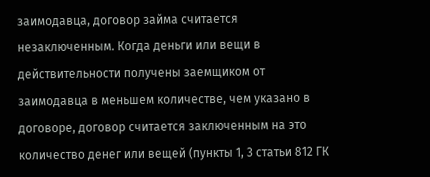заимодавца, договор займа считается незаключенным. Когда деньги или вещи в действительности получены заемщиком от заимодавца в меньшем количестве, чем указано в договоре, договор считается заключенным на это количество денег или вещей (пункты 1, 3 статьи 812 ГК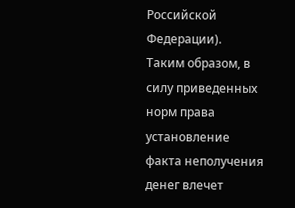Российской Федерации).
Таким образом, в силу приведенных норм права установление факта неполучения денег влечет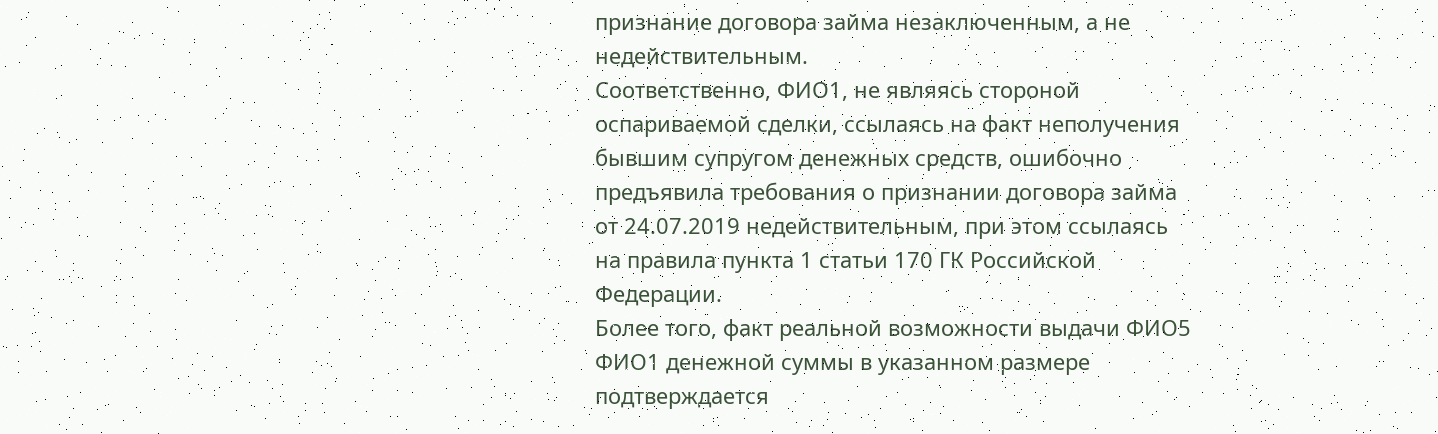признание договора займа незаключенным, а не недействительным.
Соответственно, ФИО1, не являясь стороной оспариваемой сделки, ссылаясь на факт неполучения бывшим супругом денежных средств, ошибочно предъявила требования о признании договора займа от 24.07.2019 недействительным, при этом ссылаясь на правила пункта 1 статьи 170 ГК Российской Федерации.
Более того, факт реальной возможности выдачи ФИО5 ФИО1 денежной суммы в указанном размере подтверждается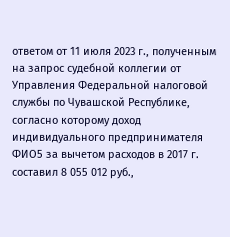ответом от 11 июля 2023 г., полученным на запрос судебной коллегии от Управления Федеральной налоговой службы по Чувашской Республике, согласно которому доход индивидуального предпринимателя ФИО5 за вычетом расходов в 2017 г. составил 8 055 012 руб.,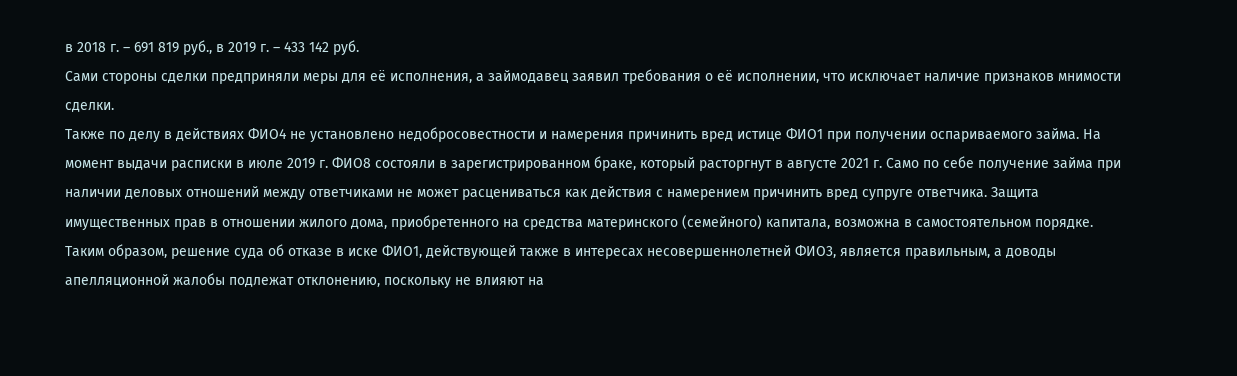в 2018 г. – 691 819 руб., в 2019 г. – 433 142 руб.
Сами стороны сделки предприняли меры для её исполнения, а займодавец заявил требования о её исполнении, что исключает наличие признаков мнимости сделки.
Также по делу в действиях ФИО4 не установлено недобросовестности и намерения причинить вред истице ФИО1 при получении оспариваемого займа. На момент выдачи расписки в июле 2019 г. ФИО8 состояли в зарегистрированном браке, который расторгнут в августе 2021 г. Само по себе получение займа при наличии деловых отношений между ответчиками не может расцениваться как действия с намерением причинить вред супруге ответчика. Защита имущественных прав в отношении жилого дома, приобретенного на средства материнского (семейного) капитала, возможна в самостоятельном порядке.
Таким образом, решение суда об отказе в иске ФИО1, действующей также в интересах несовершеннолетней ФИО3, является правильным, а доводы апелляционной жалобы подлежат отклонению, поскольку не влияют на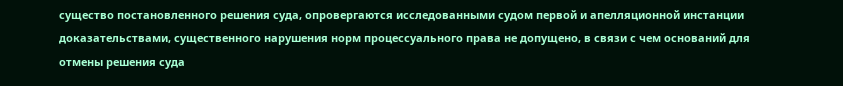существо постановленного решения суда, опровергаются исследованными судом первой и апелляционной инстанции доказательствами, существенного нарушения норм процессуального права не допущено, в связи с чем оснований для отмены решения суда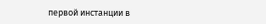первой инстанции в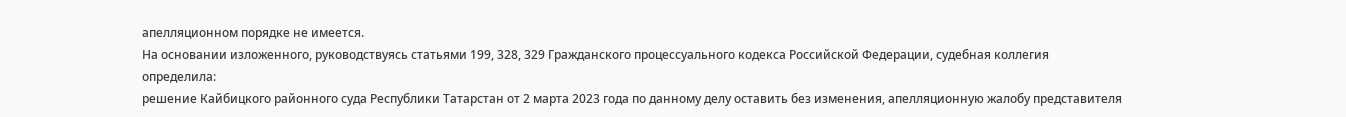апелляционном порядке не имеется.
На основании изложенного, руководствуясь статьями 199, 328, 329 Гражданского процессуального кодекса Российской Федерации, судебная коллегия
определила:
решение Кайбицкого районного суда Республики Татарстан от 2 марта 2023 года по данному делу оставить без изменения, апелляционную жалобу представителя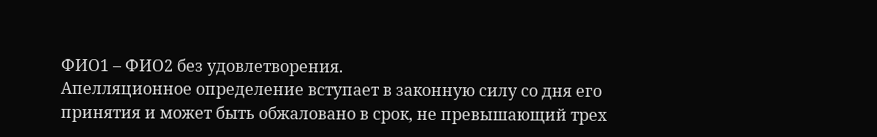ФИО1 – ФИО2 без удовлетворения.
Апелляционное определение вступает в законную силу со дня его принятия и может быть обжаловано в срок, не превышающий трех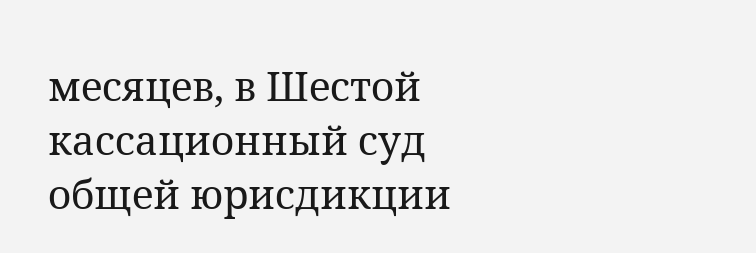месяцев, в Шестой кассационный суд общей юрисдикции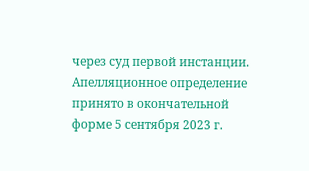через суд первой инстанции.
Апелляционное определение принято в окончательной форме 5 сентября 2023 г.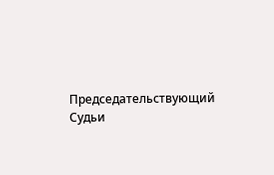Председательствующий
Судьи